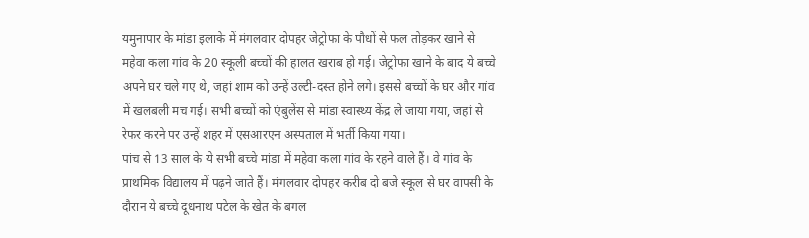यमुनापार के मांडा इलाके में मंगलवार दोपहर जेट्रोफा के पौधों से फल तोड़कर खाने से महेवा कला गांव के 20 स्कूली बच्चों की हालत खराब हो गई। जेट्रोफा खाने के बाद ये बच्चे अपने घर चले गए थे, जहां शाम को उन्हें उल्टी-दस्त होने लगे। इससे बच्चों के घर और गांव में खलबली मच गई। सभी बच्चों को एंबुलेंस से मांडा स्वास्थ्य केंद्र ले जाया गया, जहां से रेफर करने पर उन्हें शहर में एसआरएन अस्पताल में भर्ती किया गया।
पांच से 13 साल के ये सभी बच्चे मांडा में महेवा कला गांव के रहने वाले हैं। वे गांव के प्राथमिक विद्यालय में पढ़ने जाते हैं। मंगलवार दोपहर करीब दो बजे स्कूल से घर वापसी के दौरान ये बच्चे दूधनाथ पटेल के खेत के बगल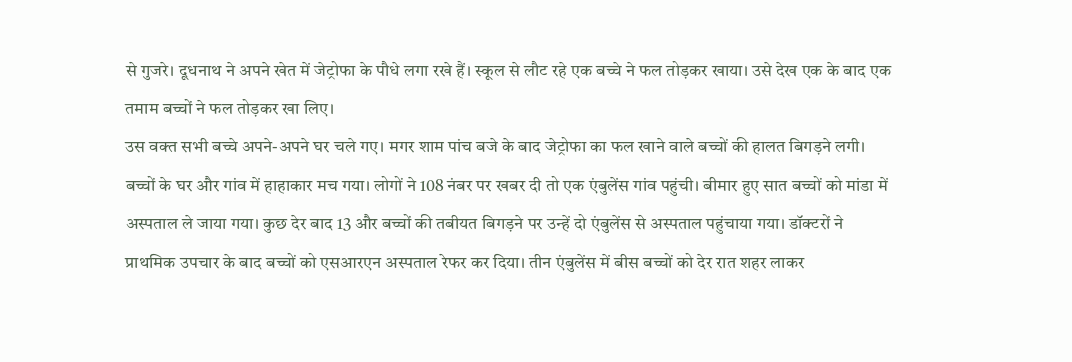से गुजरे। दूधनाथ ने अपने खेत में जेट्रोफा के पौधे लगा रखे हैं। स्कूल से लौट रहे एक बच्चे ने फल तोड़कर खाया। उसे देख एक के बाद एक तमाम बच्चों ने फल तोड़कर खा लिए।
उस वक्त सभी बच्चे अपने-अपने घर चले गए। मगर शाम पांच बजे के बाद जेट्रोफा का फल खाने वाले बच्चों की हालत बिगड़ने लगी। बच्चों के घर और गांव में हाहाकार मच गया। लोगों ने 108 नंबर पर खबर दी तो एक एंबुलेंस गांव पहुंची। बीमार हुए सात बच्चों को मांडा में अस्पताल ले जाया गया। कुछ देर बाद 13 और बच्चों की तबीयत बिगड़ने पर उन्हें दो एंबुलेंस से अस्पताल पहुंचाया गया। डॉक्टरों ने प्राथमिक उपचार के बाद बच्चों को एसआरएन अस्पताल रेफर कर दिया। तीन एंबुलेंस में बीस बच्चों को देर रात शहर लाकर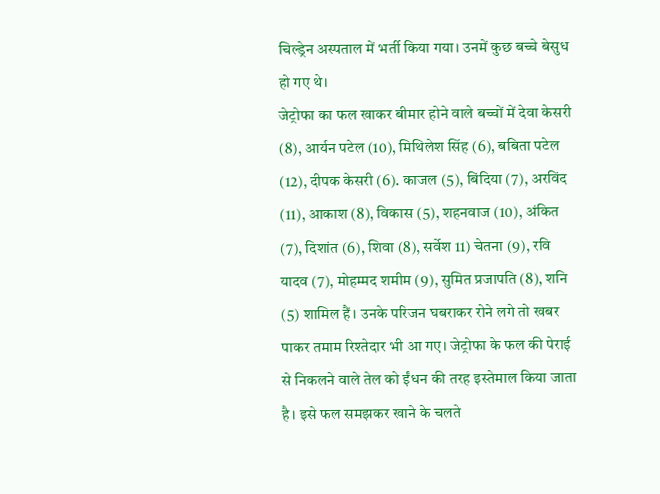चिल्ड्रेन अस्पताल में भर्ती किया गया। उनमें कुछ बच्चे बेसुध हो गए थे।
जेट्रोफा का फल खाकर बीमार होने वाले बच्चों में देवा केसरी (8), आर्यन पटेल (10), मिथिलेश सिंह (6), बबिता पटेल (12), दीपक केसरी (6). काजल (5), बिंदिया (7), अरविंद (11), आकाश (8), विकास (5), शहनवाज (10), अंकित (7), दिशांत (6), शिवा (8), सर्वेश 11) चेतना (9), रवि यादव (7), मोहम्मद शमीम (9), सुमित प्रजापति (8), शनि (5) शामिल हैं। उनके परिजन घबराकर रोने लगे तो खबर पाकर तमाम रिश्तेदार भी आ गए। जेट्रोफा के फल की पेराई से निकलने वाले तेल को ईंधन की तरह इस्तेमाल किया जाता है। इसे फल समझकर खाने के चलते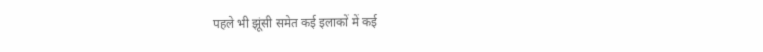पहले भी झूंसी समेत कई इलाकों में कई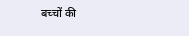बच्चों की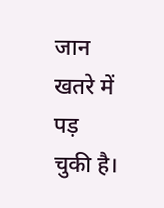जान खतरे में पड़ चुकी है।